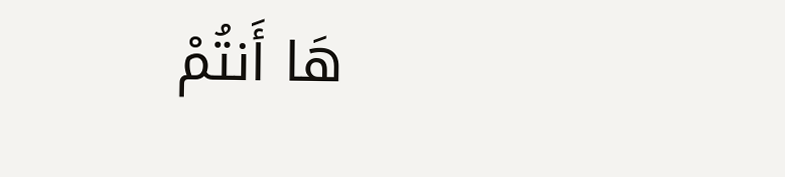هَا أَنتُمْ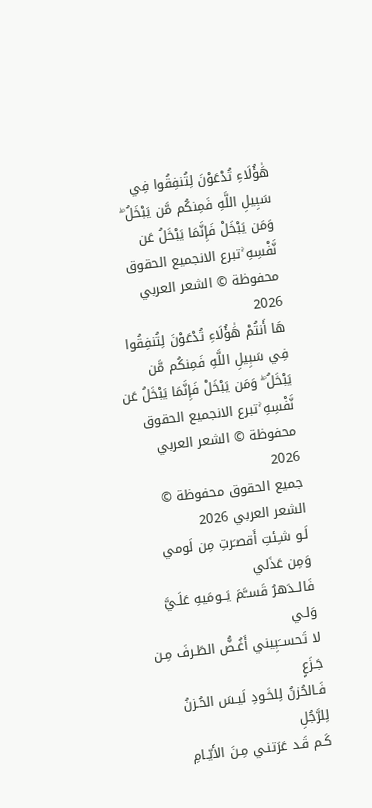هَٰؤُلَاءِ تُدْعَوْنَ لِتُنفِقُوا فِي سَبِيلِ اللَّهِ فَمِنكُم مَّن يَبْخَلُ ۖ وَمَن يَبْخَلْ فَإِنَّمَا يَبْخَلُ عَن نَّفْسِهِ ۚتبرع الانجميع الحقوق محفوظة © الشعر العربي 2026
هَا أَنتُمْ هَٰؤُلَاءِ تُدْعَوْنَ لِتُنفِقُوا فِي سَبِيلِ اللَّهِ فَمِنكُم مَّن يَبْخَلُ ۖ وَمَن يَبْخَلْ فَإِنَّمَا يَبْخَلُ عَن نَّفْسِهِ ۚتبرع الانجميع الحقوق محفوظة © الشعر العربي 2026
جميع الحقوق محفوظة © الشعر العربي 2026
لَـو شـِئتِ أَقصـَرتِ مِن لَومي وَمِن عَذَلي
فَالــدَهرُ قَســَّمَ يَــومَيهِ عَلَـيَّ وَلـي
لا تَحســَبِيني أَغُـضُّ الطَـرفَ مِـن جَـزَعٍ
فَـالحُزنُ لِلخَـودِ لَيـسَ الحُـزنُ لِلرَّجُلِ
كَـم قَـد عَرَتنـي مِـنَ الأَيّـامِ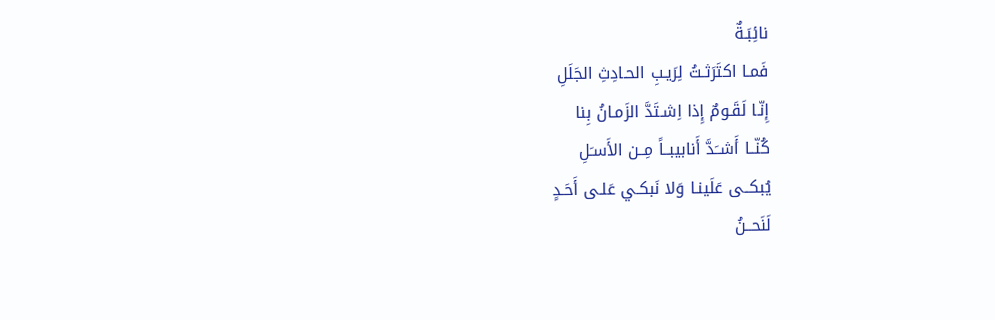نائِبَـةٌ
فَمـا اكتَرَثـتُ لِرَيـبِ الحـادِثِ الجَلَلِ
إِنّـا لَقَـومٌ إِذا اِشـتَدَّ الزَمـانُ بِنا
كُنّــا أَشــَدَّ أَنابيبــاً مِــن الأَسـَلِ
يُبكــى عَلَينـا وَلا نَبكـي عَلـى أَحَـدٍ
لَنَحــنُ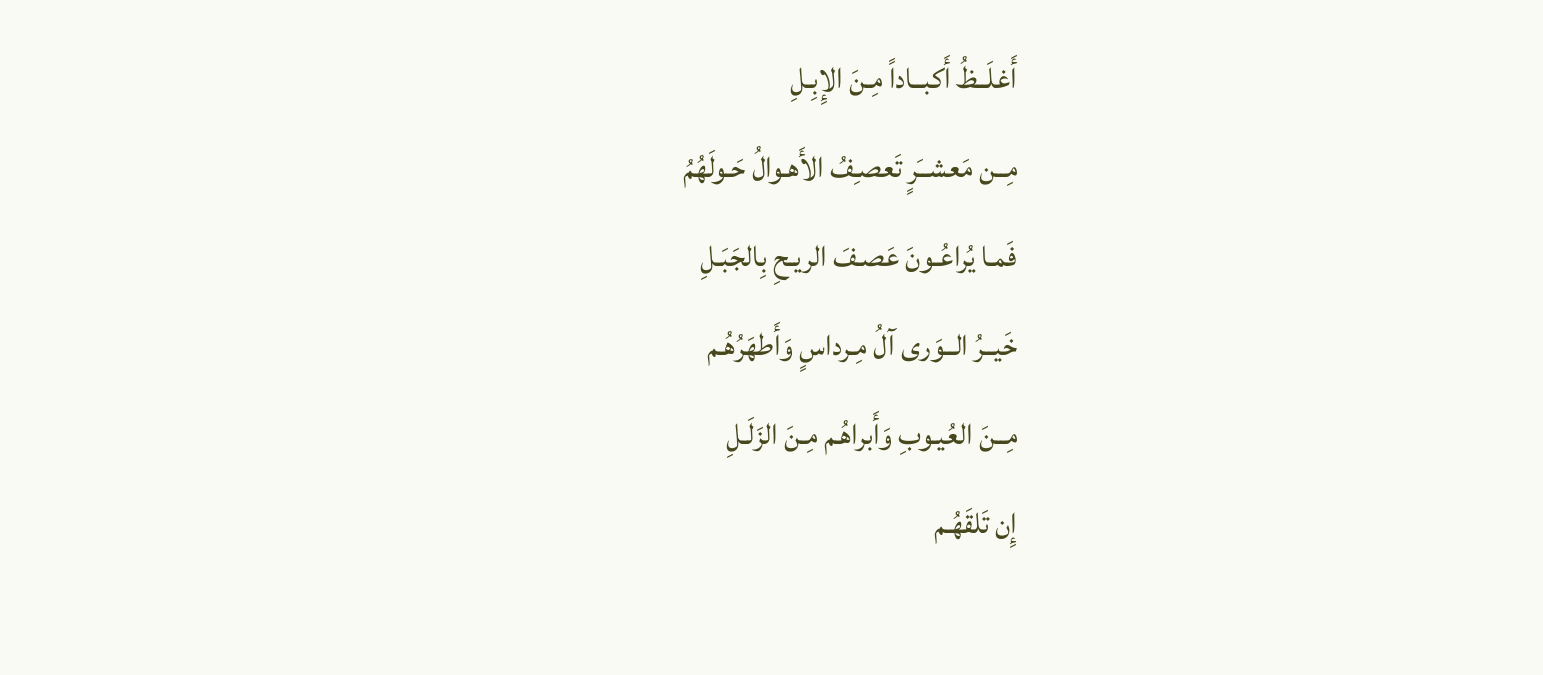أَغلَــظُ أَكبــاداً مِـنَ الإِبِـلِ
مِــن مَعشــَرٍ تَعصـِفُ الأَهـوالُ حَـولَهُمُ
فَمـا يُراعُـونَ عَصـفَ الريـحِ بِالجَبَـلِ
خَيــرُ الــوَرى آلُ مِـرداسٍ وَأَطهَرُهُـم
مِــنَ العُيـوبِ وَأَبراهُـم مِـنَ الزَلَـلِ
إِن تَلقَهُـم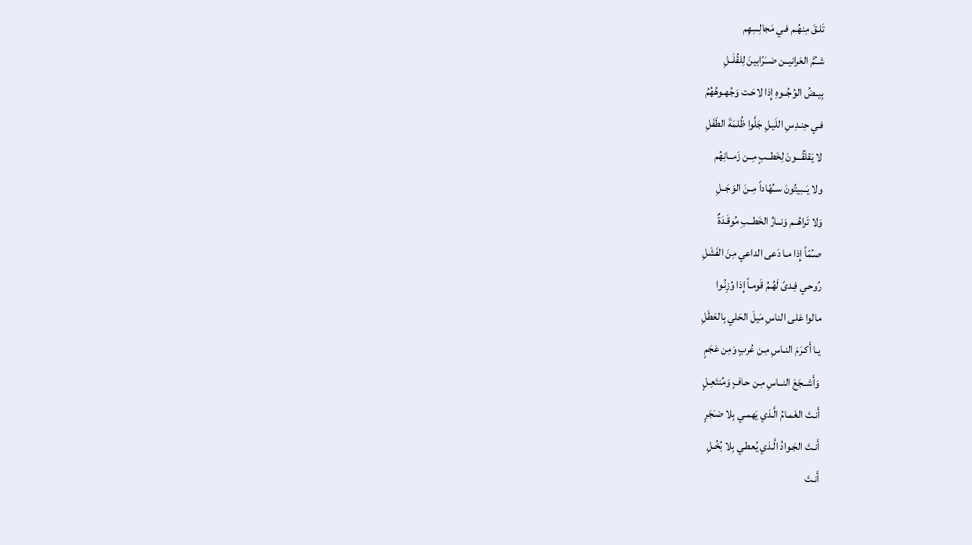تَلـقَ مِنهُـم فـي مَجالِسِهِم
شــُمَّ العَرانيــن ضــَرّابينَ لِلقُلَــلِ
بِيــضُ الوُجُــوهِ إِذا لاحَـت وَجُهـوهُهُمُ
فـي حِنـدِسِ اللَيـلِ جَلَّوا ظُلمَةَ الطَفَلِ
لا يَقلَقُـــونَ لِخَطــبٍ مِــن زَمــانِهُم
ولا يَــبيتُونَ ســُهّاداً مِــنَ الوَجَــلِ
وَلا تَراهُــم وَنــارُ الخَطــبِ مُوقَـدَةٌ
صـُمّاً إِذا مـا دَعى الداعي مِنَ الفَشَلِ
رُوحـي فِـدىً لَهُـمُ قَومـاً إِذا وُزِنُـوا
مالوا عَلى الناسِ مَيلَ الحَلي بِالعَطَلِ
يـا أَكـرَمَ النـاسِ مِـن عُربٍ وَمِن عَجَمٍ
وَأَشــجَعَ النــاسِ مِـن حـافٍ وَمُنتَعِـلٍ
أَنـتَ الغَمـامُ الَّـذي يَهمـي بِلا ضـَجَرٍ
أَنـتَ الجَـوادُ الَّـذي يُعطـي بِلا بُخُـلِ
أَنـتَ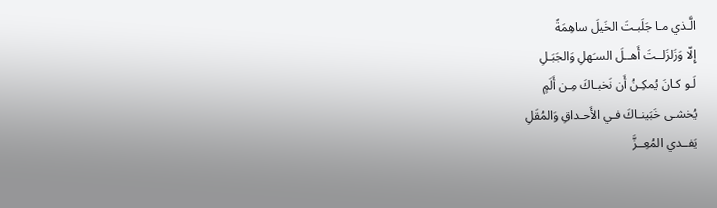الَّـذي مـا جَلَبـتَ الخَيلَ ساهِمَةً
إِلّا وَزَلزَلــتَ أَهــلَ السـَهلِ وَالجَبَـلِ
لَـو كـانَ يُمكِـنُ أَن نَخبـاكَ مِـن أَلَمٍ
يُخشـى خَبَينـاكَ فـي الأَحـداقِ وَالمُقَلِ
يَفــدي المُعِــزَّ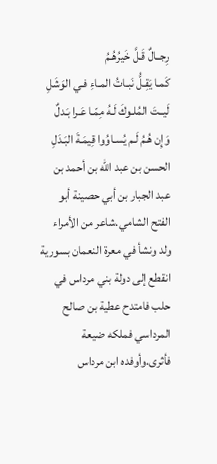رِجــالٌ قَـلَّ خَيرُهُـمُ
كَمـا يَقِـلُّ نَبـاتُ المـاءِ فـي الوَشَلِ
لَيــتَ المُلـوكَ لَـهُ مِمّـا عَـرا بَـدلٌ
وَإِن هُـمُ لَـم يُسـاوُوا قِيمَـةَ البَـدَلِ
الحسن بن عبد الله بن أحمد بن عبد الجبار بن أبي حصينة أبو الفتح الشامي.شاعر من الأمراء ولد ونشأ في معرة النعمان بسورية انقطع إلى دولة بني مرداس في حلب فامتدح عطية بن صالح المرداسي فملكه ضيعة فأثرى.وأوفده ابن مرداس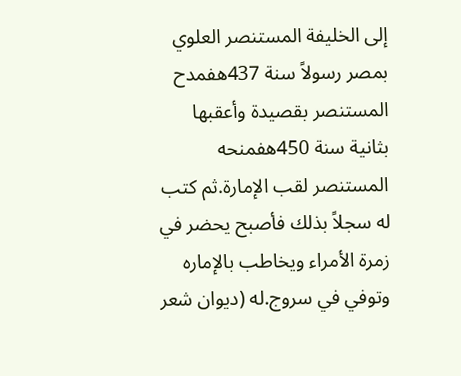إلى الخليفة المستنصر العلوي بمصر رسولاً سنة 437هفمدح المستنصر بقصيدة وأعقبها بثانية سنة 450هفمنحه المستنصر لقب الإمارة.ثم كتب له سجلاً بذلك فأصبح يحضر في زمرة الأمراء ويخاطب بالإماره وتوفي في سروج.له (ديوان شعر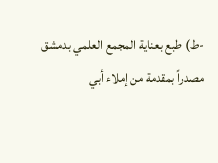-ط) طبع بعناية المجمع العلمي بدمشق مصدراً بمقدمة من إملاء أبي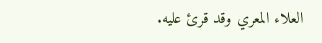العلاء المعري وقد قرئ عليه.